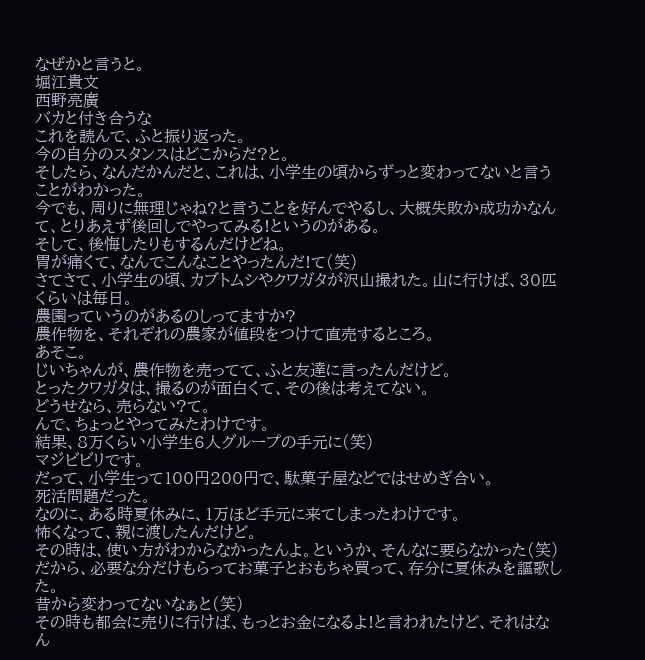なぜかと言うと。
堀江貴文
西野亮廣
バカと付き合うな
これを読んで、ふと振り返った。
今の自分のスタンスはどこからだ?と。
そしたら、なんだかんだと、これは、小学生の頃からずっと変わってないと言うことがわかった。
今でも、周りに無理じゃね?と言うことを好んでやるし、大概失敗か成功かなんて、とりあえず後回しでやってみる!というのがある。
そして、後悔したりもするんだけどね。
胃が痛くて、なんでこんなことやったんだ!て(笑)
さてさて、小学生の頃、カブトムシやクワガタが沢山撮れた。山に行けば、30匹くらいは毎日。
農園っていうのがあるのしってますか?
農作物を、それぞれの農家が値段をつけて直売するところ。
あそこ。
じいちゃんが、農作物を売ってて、ふと友達に言ったんだけど。
とったクワガタは、撮るのが面白くて、その後は考えてない。
どうせなら、売らない?て。
んで、ちょっとやってみたわけです。
結果、8万くらい小学生6人グループの手元に(笑)
マジビビリです。
だって、小学生って100円200円で、駄菓子屋などではせめぎ合い。
死活問題だった。
なのに、ある時夏休みに、1万ほど手元に来てしまったわけです。
怖くなって、親に渡したんだけど。
その時は、使い方がわからなかったんよ。というか、そんなに要らなかった(笑)
だから、必要な分だけもらってお菓子とおもちゃ買って、存分に夏休みを謳歌した。
昔から変わってないなぁと(笑)
その時も都会に売りに行けば、もっとお金になるよ!と言われたけど、それはなん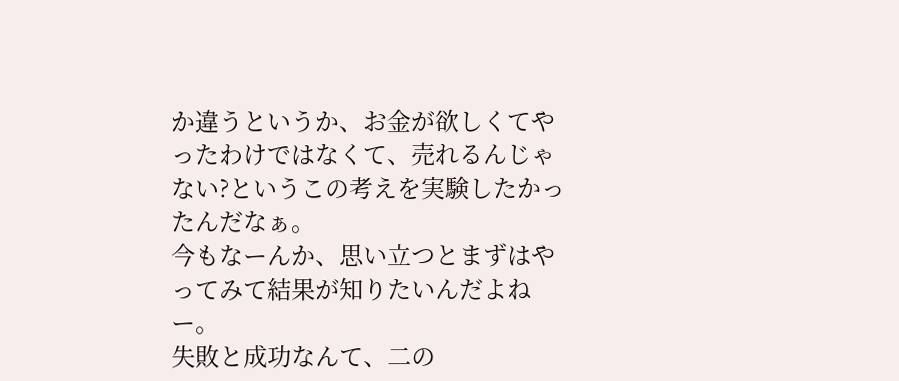か違うというか、お金が欲しくてやったわけではなくて、売れるんじゃない?というこの考えを実験したかったんだなぁ。
今もなーんか、思い立つとまずはやってみて結果が知りたいんだよねー。
失敗と成功なんて、二の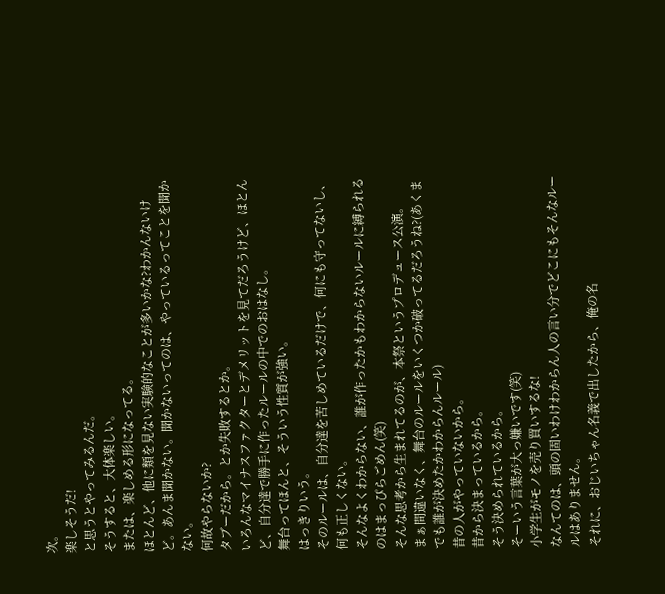次。
楽しそうだ!
と思うとやってみるんだ。
そうすると、大体楽しい。
または、楽しめる形になってる。
ほとんど、他に類を見ない実験的なことが多いかな?わかんないけど。あんま聞かない。聞かないってのは、やっているってことを聞かない。
何故やらないか?
タブーだから。とか失敗するとか。
いろんなマイナスファクターとデメリットを見てだろうけど、ほとんど、自分達で勝手に作ったルールの中でのおはなし。
舞台ってほんと、そういう性質が強い。
はっきりいう。
そのルールは、自分達を苦しめているだけで、何にも守ってないし、何も正しくない。
そんなよくわからない、誰が作ったかもわからないルールに縛られるのはまっぴらごめん(笑)
そんな思考から生まれてるのが、本祭というプロデュース公演。
まぁ間違いなく、舞台のルールをいくつか破ってるだろうね?(あくまでも誰が決めたかわからんルール)
昔の人がやっていないから。
昔から決まっているから。
そう決められているから。
そーいう言葉が大っ嫌いです(笑)
小学生がモノを売り買いするな!
なんてのは、頭の固いわけわからん人の言い分でどこにもそんなルールはありません。
それに、おじいちゃん名義で出したから、俺の名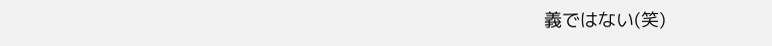義ではない(笑)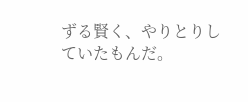ずる賢く、やりとりしていたもんだ。